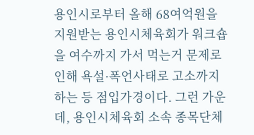용인시로부터 올해 68여억원을 지원받는 용인시체육회가 워크숍을 여수까지 가서 먹는거 문제로 인해 욕설·폭언사태로 고소까지 하는 등 점입가경이다. 그런 가운데, 용인시체육회 소속 종목단체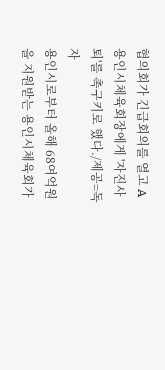협의회가 긴급회의를 열고 A 용인시체육회장에게 '자진사퇴'를 촉구키로 했다./제공=독자
용인시로부터 올해 68여억원을 지원받는 용인시체육회가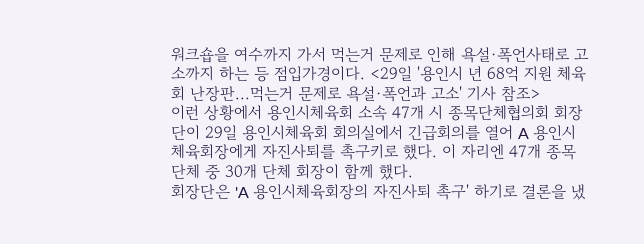워크숍을 여수까지 가서 먹는거 문제로 인해 욕설·폭언사태로 고소까지 하는 등 점입가경이다. <29일 '용인시 년 68억 지원 체육회 난장판...먹는거 문제로 욕설·폭언과 고소' 기사 참조>
이런 상황에서 용인시체육회 소속 47개 시 종목단체협의회 회장단이 29일 용인시체육회 회의실에서 긴급회의를 열어 A 용인시체육회장에게 자진사퇴를 촉구키로 했다. 이 자리엔 47개 종목단체 중 30개 단체 회장이 함께 했다.
회장단은 'A 용인시체육회장의 자진사퇴 촉구' 하기로 결론을 냈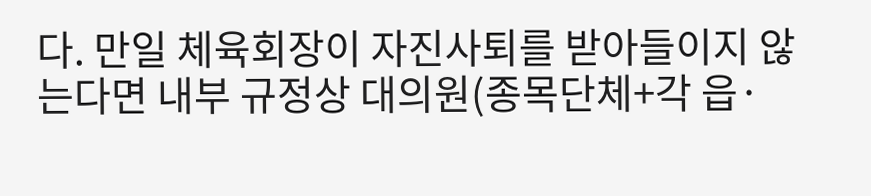다. 만일 체육회장이 자진사퇴를 받아들이지 않는다면 내부 규정상 대의원(종목단체+각 읍·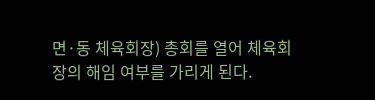면·동 체육회장) 총회를 열어 체육회장의 해임 여부를 가리게 된다.